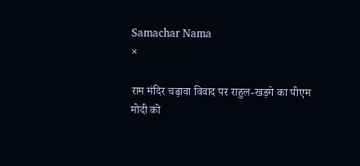Samachar Nama
×

राम मंदिर चढ़ावा विवाद पर राहुल-खड़गे का पीएम मोदी को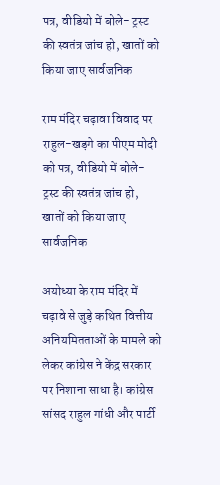पत्र, वीडियो में बोले- ट्रस्ट की स्वतंत्र जांच हो, खातों को किया जाए सार्वजनिक

राम मंदिर चढ़ावा विवाद पर राहुल-खड़गे का पीएम मोदी को पत्र, वीडियो में बोले- ट्रस्ट की स्वतंत्र जांच हो, खातों को किया जाए सार्वजनिक

अयोध्या के राम मंदिर में चढ़ावे से जुड़े कथित वित्तीय अनियमितताओं के मामले को लेकर कांग्रेस ने केंद्र सरकार पर निशाना साधा है। कांग्रेस सांसद राहुल गांधी और पार्टी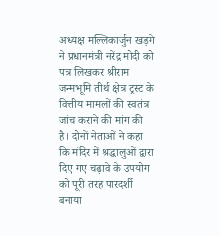अध्यक्ष मल्लिकार्जुन खड़गे ने प्रधानमंत्री नरेंद्र मोदी को पत्र लिखकर श्रीराम जन्मभूमि तीर्थ क्षेत्र ट्रस्ट के वित्तीय मामलों की स्वतंत्र जांच कराने की मांग की है। दोनों नेताओं ने कहा कि मंदिर में श्रद्धालुओं द्वारा दिए गए चढ़ावे के उपयोग को पूरी तरह पारदर्शी बनाया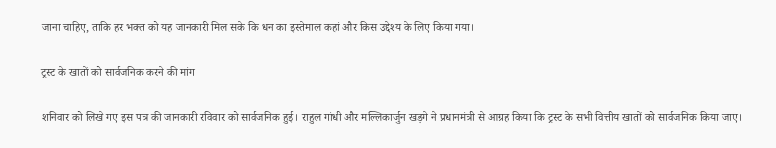जाना चाहिए, ताकि हर भक्त को यह जानकारी मिल सके कि धन का इस्तेमाल कहां और किस उद्देश्य के लिए किया गया।

ट्रस्ट के खातों को सार्वजनिक करने की मांग

शनिवार को लिखे गए इस पत्र की जानकारी रविवार को सार्वजनिक हुई। राहुल गांधी और मल्लिकार्जुन खड़गे ने प्रधानमंत्री से आग्रह किया कि ट्रस्ट के सभी वित्तीय खातों को सार्वजनिक किया जाए।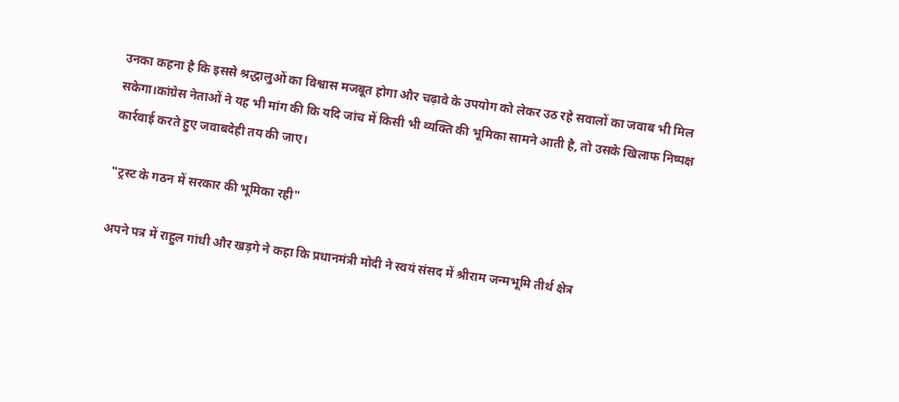उनका कहना है कि इससे श्रद्धालुओं का विश्वास मजबूत होगा और चढ़ावे के उपयोग को लेकर उठ रहे सवालों का जवाब भी मिल सकेगा।कांग्रेस नेताओं ने यह भी मांग की कि यदि जांच में किसी भी व्यक्ति की भूमिका सामने आती है, तो उसके खिलाफ निष्पक्ष कार्रवाई करते हुए जवाबदेही तय की जाए।

"ट्रस्ट के गठन में सरकार की भूमिका रही"

अपने पत्र में राहुल गांधी और खड़गे ने कहा कि प्रधानमंत्री मोदी ने स्वयं संसद में श्रीराम जन्मभूमि तीर्थ क्षेत्र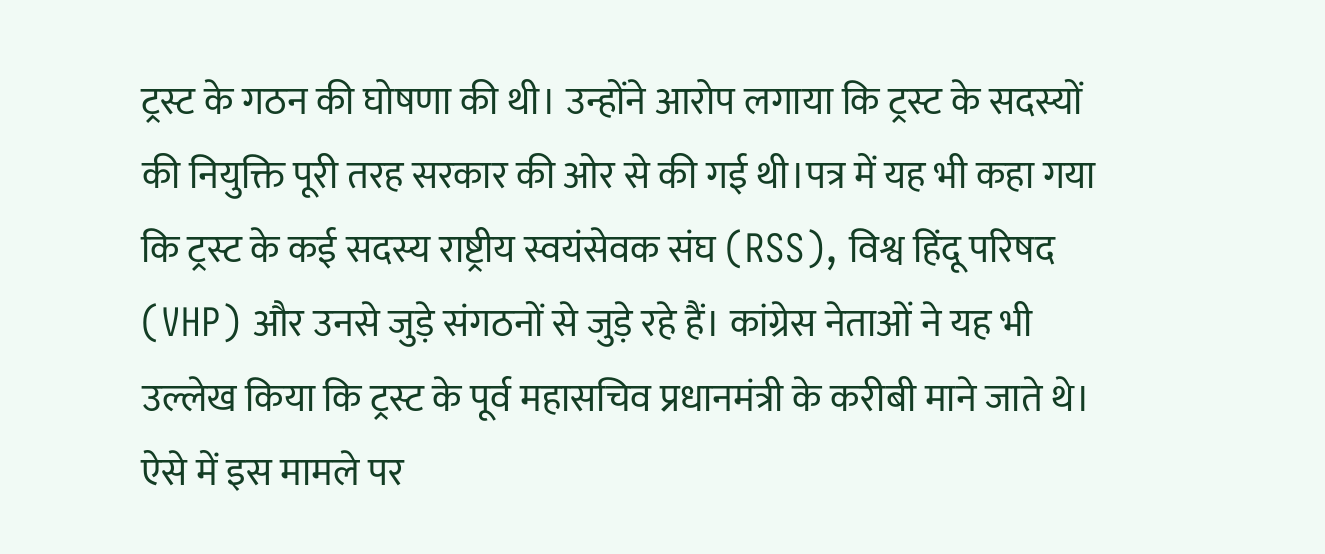ट्रस्ट के गठन की घोषणा की थी। उन्होंने आरोप लगाया कि ट्रस्ट के सदस्यों की नियुक्ति पूरी तरह सरकार की ओर से की गई थी।पत्र में यह भी कहा गया कि ट्रस्ट के कई सदस्य राष्ट्रीय स्वयंसेवक संघ (RSS), विश्व हिंदू परिषद (VHP) और उनसे जुड़े संगठनों से जुड़े रहे हैं। कांग्रेस नेताओं ने यह भी उल्लेख किया कि ट्रस्ट के पूर्व महासचिव प्रधानमंत्री के करीबी माने जाते थे। ऐसे में इस मामले पर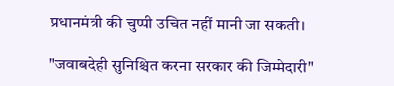प्रधानमंत्री की चुप्पी उचित नहीं मानी जा सकती।

"जवाबदेही सुनिश्चित करना सरकार की जिम्मेदारी"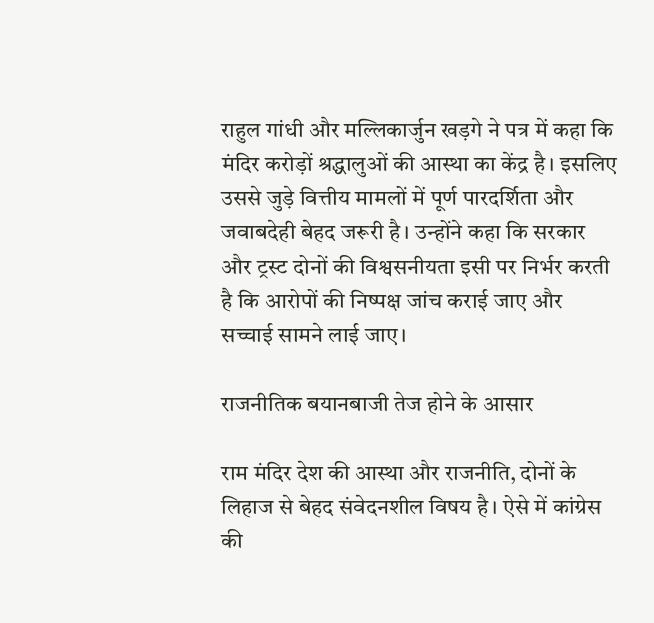राहुल गांधी और मल्लिकार्जुन खड़गे ने पत्र में कहा कि मंदिर करोड़ों श्रद्धालुओं की आस्था का केंद्र है। इसलिए उससे जुड़े वित्तीय मामलों में पूर्ण पारदर्शिता और जवाबदेही बेहद जरूरी है। उन्होंने कहा कि सरकार और ट्रस्ट दोनों की विश्वसनीयता इसी पर निर्भर करती है कि आरोपों की निष्पक्ष जांच कराई जाए और सच्चाई सामने लाई जाए।

राजनीतिक बयानबाजी तेज होने के आसार

राम मंदिर देश की आस्था और राजनीति, दोनों के लिहाज से बेहद संवेदनशील विषय है। ऐसे में कांग्रेस की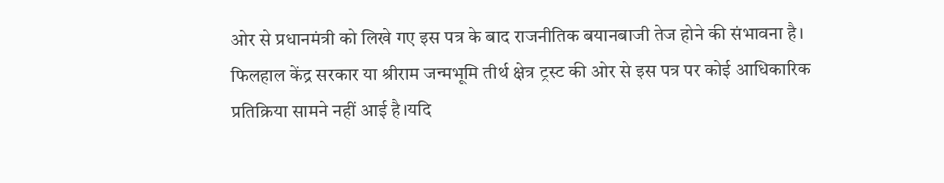ओर से प्रधानमंत्री को लिखे गए इस पत्र के बाद राजनीतिक बयानबाजी तेज होने की संभावना है। फिलहाल केंद्र सरकार या श्रीराम जन्मभूमि तीर्थ क्षेत्र ट्रस्ट की ओर से इस पत्र पर कोई आधिकारिक प्रतिक्रिया सामने नहीं आई है।यदि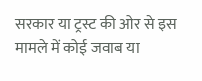सरकार या ट्रस्ट की ओर से इस मामले में कोई जवाब या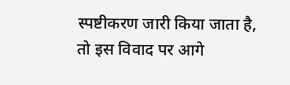स्पष्टीकरण जारी किया जाता है, तो इस विवाद पर आगे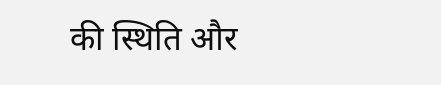की स्थिति और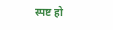स्पष्ट हो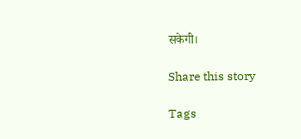सकेगी।

Share this story

Tags